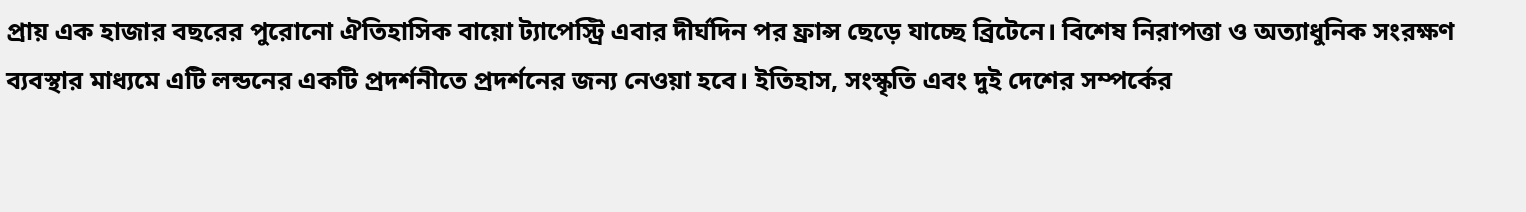প্রায় এক হাজার বছরের পুরোনো ঐতিহাসিক বায়ো ট্যাপেস্ট্রি এবার দীর্ঘদিন পর ফ্রান্স ছেড়ে যাচ্ছে ব্রিটেনে। বিশেষ নিরাপত্তা ও অত্যাধুনিক সংরক্ষণ ব্যবস্থার মাধ্যমে এটি লন্ডনের একটি প্রদর্শনীতে প্রদর্শনের জন্য নেওয়া হবে। ইতিহাস, সংস্কৃতি এবং দুই দেশের সম্পর্কের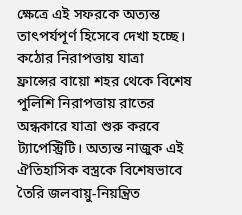ক্ষেত্রে এই সফরকে অত্যন্ত তাৎপর্যপূর্ণ হিসেবে দেখা হচ্ছে।
কঠোর নিরাপত্তায় যাত্রা
ফ্রান্সের বায়ো শহর থেকে বিশেষ পুলিশি নিরাপত্তায় রাতের অন্ধকারে যাত্রা শুরু করবে ট্যাপেস্ট্রিটি। অত্যন্ত নাজুক এই ঐতিহাসিক বস্ত্রকে বিশেষভাবে তৈরি জলবায়ু-নিয়ন্ত্রিত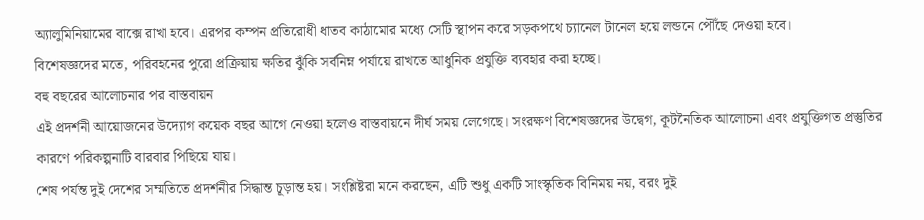অ্যালুমিনিয়ামের বাক্সে রাখা হবে। এরপর কম্পন প্রতিরোধী ধাতব কাঠামোর মধ্যে সেটি স্থাপন করে সড়কপথে চ্যানেল টানেল হয়ে লন্ডনে পৌঁছে দেওয়া হবে।
বিশেষজ্ঞদের মতে, পরিবহনের পুরো প্রক্রিয়ায় ক্ষতির ঝুঁকি সর্বনিম্ন পর্যায়ে রাখতে আধুনিক প্রযুক্তি ব্যবহার করা হচ্ছে।
বহু বছরের আলোচনার পর বাস্তবায়ন
এই প্রদর্শনী আয়োজনের উদ্যোগ কয়েক বছর আগে নেওয়া হলেও বাস্তবায়নে দীর্ঘ সময় লেগেছে। সংরক্ষণ বিশেষজ্ঞদের উদ্বেগ, কূটনৈতিক আলোচনা এবং প্রযুক্তিগত প্রস্তুতির কারণে পরিকল্পনাটি বারবার পিছিয়ে যায়।
শেষ পর্যন্ত দুই দেশের সম্মতিতে প্রদর্শনীর সিদ্ধান্ত চূড়ান্ত হয়। সংশ্লিষ্টরা মনে করছেন, এটি শুধু একটি সাংস্কৃতিক বিনিময় নয়, বরং দুই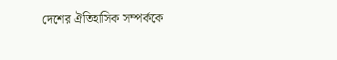দেশের ঐতিহাসিক সম্পর্ককে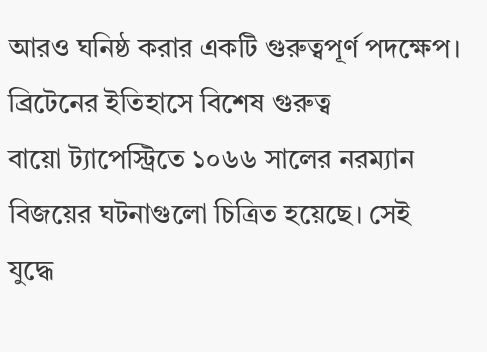আরও ঘনিষ্ঠ করার একটি গুরুত্বপূর্ণ পদক্ষেপ।
ব্রিটেনের ইতিহাসে বিশেষ গুরুত্ব
বায়ো ট্যাপেস্ট্রিতে ১০৬৬ সালের নরম্যান বিজয়ের ঘটনাগুলো চিত্রিত হয়েছে। সেই যুদ্ধে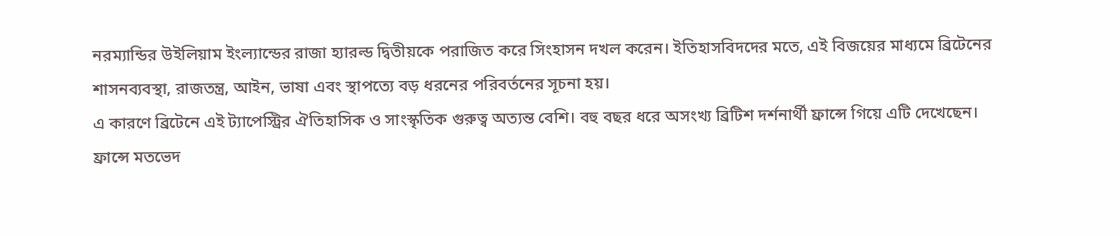নরম্যান্ডির উইলিয়াম ইংল্যান্ডের রাজা হ্যারল্ড দ্বিতীয়কে পরাজিত করে সিংহাসন দখল করেন। ইতিহাসবিদদের মতে, এই বিজয়ের মাধ্যমে ব্রিটেনের শাসনব্যবস্থা, রাজতন্ত্র, আইন, ভাষা এবং স্থাপত্যে বড় ধরনের পরিবর্তনের সূচনা হয়।
এ কারণে ব্রিটেনে এই ট্যাপেস্ট্রির ঐতিহাসিক ও সাংস্কৃতিক গুরুত্ব অত্যন্ত বেশি। বহু বছর ধরে অসংখ্য ব্রিটিশ দর্শনার্থী ফ্রান্সে গিয়ে এটি দেখেছেন।
ফ্রান্সে মতভেদ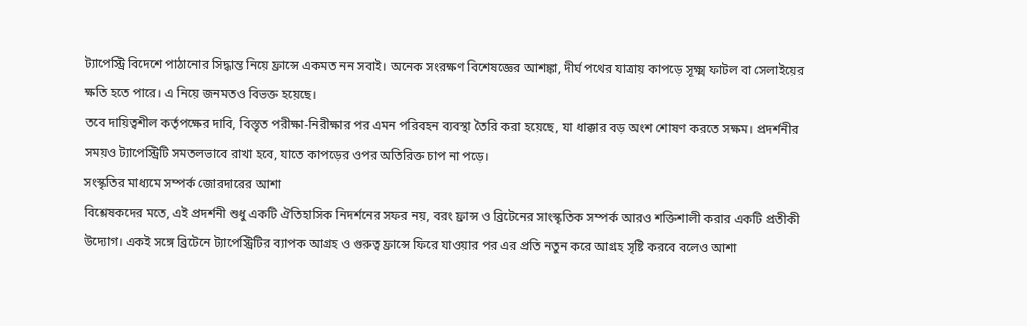ট্যাপেস্ট্রি বিদেশে পাঠানোর সিদ্ধান্ত নিয়ে ফ্রান্সে একমত নন সবাই। অনেক সংরক্ষণ বিশেষজ্ঞের আশঙ্কা, দীর্ঘ পথের যাত্রায় কাপড়ে সূক্ষ্ম ফাটল বা সেলাইয়ের ক্ষতি হতে পারে। এ নিয়ে জনমতও বিভক্ত হয়েছে।
তবে দায়িত্বশীল কর্তৃপক্ষের দাবি, বিস্তৃত পরীক্ষা-নিরীক্ষার পর এমন পরিবহন ব্যবস্থা তৈরি করা হয়েছে, যা ধাক্কার বড় অংশ শোষণ করতে সক্ষম। প্রদর্শনীর সময়ও ট্যাপেস্ট্রিটি সমতলভাবে রাখা হবে, যাতে কাপড়ের ওপর অতিরিক্ত চাপ না পড়ে।
সংস্কৃতির মাধ্যমে সম্পর্ক জোরদারের আশা
বিশ্লেষকদের মতে, এই প্রদর্শনী শুধু একটি ঐতিহাসিক নিদর্শনের সফর নয়, বরং ফ্রান্স ও ব্রিটেনের সাংস্কৃতিক সম্পর্ক আরও শক্তিশালী করার একটি প্রতীকী উদ্যোগ। একই সঙ্গে ব্রিটেনে ট্যাপেস্ট্রিটির ব্যাপক আগ্রহ ও গুরুত্ব ফ্রান্সে ফিরে যাওয়ার পর এর প্রতি নতুন করে আগ্রহ সৃষ্টি করবে বলেও আশা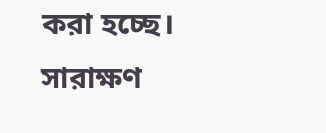করা হচ্ছে।
সারাক্ষণ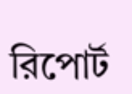রিপোর্ট